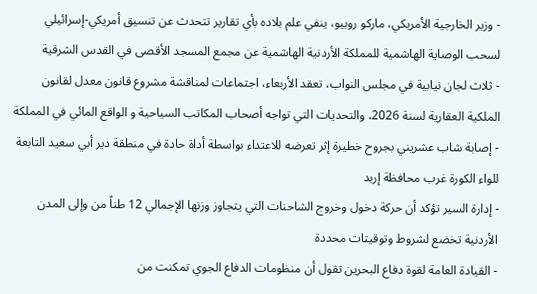- وزير الخارجية الأمريكي، ماركو روبيو، ينفي علم بلاده بأي تقارير تتحدث عن تنسيق أمريكي-إسرائيلي لسحب الوصاية الهاشمية للمملكة الأردنية الهاشمية عن مجمع المسجد الأقصى في القدس الشرقية
- ثلاث لجان نيابية في مجلس النواب، تعقد الأربعاء، اجتماعات لمناقشة مشروع قانون معدل لقانون الملكية العقارية لسنة 2026، والتحديات التي تواجه أصحاب المكاتب السياحية و الواقع المائي في المملكة
- إصابة شاب عشريني بجروح خطيرة إثر تعرضه للاعتداء بواسطة أداة حادة في منطقة دير أبي سعيد التابعة للواء الكورة غرب محافظة إربد
- إدارة السير تؤكد أن حركة دخول وخروج الشاحنات التي يتجاوز وزنها الإجمالي 12 طناً من وإلى المدن الأردنية تخضع لشروط وتوقيتات محددة
- القيادة العامة لقوة دفاع البحرين تقول أن منظومات الدفاع الجوي تمكنت من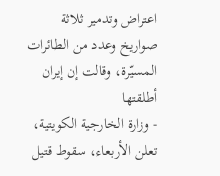اعتراض وتدمير ثلاثة صواريخ وعدد من الطائرات المسيّرة، وقالت إن إيران أطلقتها
- وزارة الخارجية الكويتية، تعلن الأربعاء، سقوط قتيل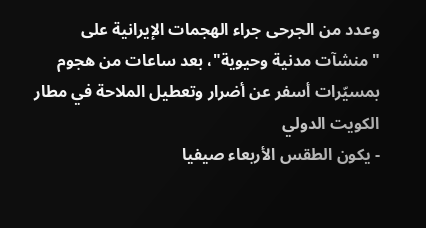وعدد من الجرحى جراء الهجمات الإيرانية على "منشآت مدنية وحيوية"، بعد ساعات من هجوم بمسيّرات أسفر عن أضرار وتعطيل الملاحة في مطار الكويت الدولي
- يكون الطقس الأربعاء صيفيا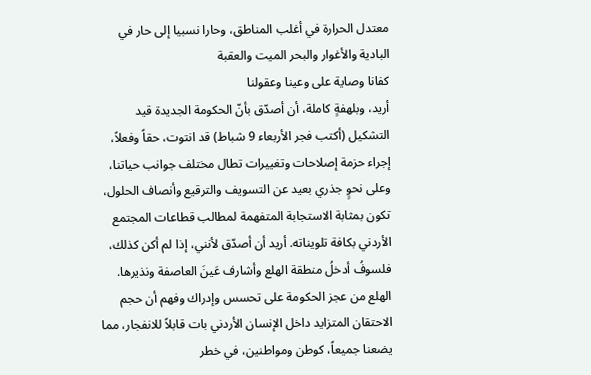معتدل الحرارة في أغلب المناطق، وحارا نسبيا إلى حار في البادية والأغوار والبحر الميت والعقبة
كفانا وصاية على وعينا وعقولنا
أريد، وبلهفةٍ كاملة، أن أصدّق بأنّ الحكومة الجديدة قيد التشكيل (أكتب فجر الأربعاء 9 شباط) قد انتوت، حقاً وفعلاً، إجراء حزمة إصلاحات وتغييرات تطال مختلف جوانب حياتنا، وعلى نحوٍ جذري بعيد عن التسويف والترقيع وأنصاف الحلول، تكون بمثابة الاستجابة المتفهمة لمطالب قطاعات المجتمع الأردني بكافة تلويناته. أريد أن أصدّق لأنني، إذا لم أكن كذلك، فلسوفُ أدخلُ منطقة الهلع وأشارف عَينَ العاصفة ونذيرها. الهلع من عجز الحكومة على تحسس وإدراك وفهم أن حجم الاحتقان المتزايد داخل الإنسان الأردني بات قابلاً للانفجار، مما يضعنا جميعاً، كوطن ومواطنين، في خطر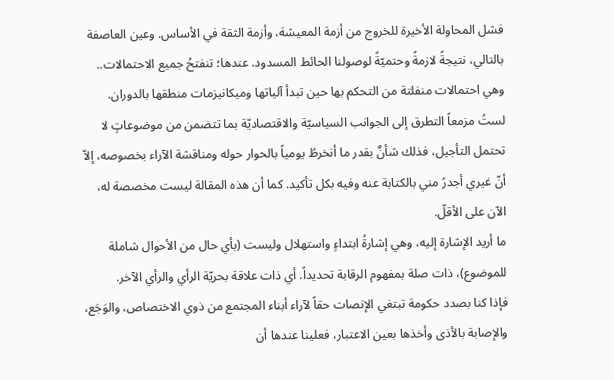فشل المحاولة الأخيرة للخروج من أزمة المعيشة، وأزمة الثقة في الأساس. وعين العاصفة بالتالي، نتيجةً لازمةً وحتميّةً لوصولنا الحائط المسدود. عندها؛ تنفتحُ جميع الاحتمالات.. وهي احتمالات منفلتة من التحكم بها حين تبدأ آلياتها وميكانيزمات منطقها بالدوران.
لستُ مزمعاً التطرق إلى الجوانب السياسيّة والاقتصاديّة بما تتضمن من موضوعاتٍ لا تحتمل التأجيل، فذلك شأنٌ بقدر ما أنخرطُ يومياً بالحوار حوله ومناقشة الآراء بخصوصه، إلاّ أنّ غيري أجدرُ مني بالكتابة عنه وفيه بكل تأكيد. كما أن هذه المقالة ليست مخصصة له، الآن على الأقلّ.
ما أريد الإشارة إليه، وهي إشارةُ ابتداءٍ واستهلال وليست (بأي حال من الأحوال شاملة للموضوع)، ذات صلة بمفهوم الرقابة تحديداً. أي ذات علاقة بحريّة الرأي والرأي الآخر.
فإذا كنا بصدد حكومة تبتغي الإنصات حقاً لآراء أبناء المجتمع من ذوي الاختصاص، والوَجَع، والإصابة بالأذى وأخذها بعين الاعتبار، فعلينا عندها أن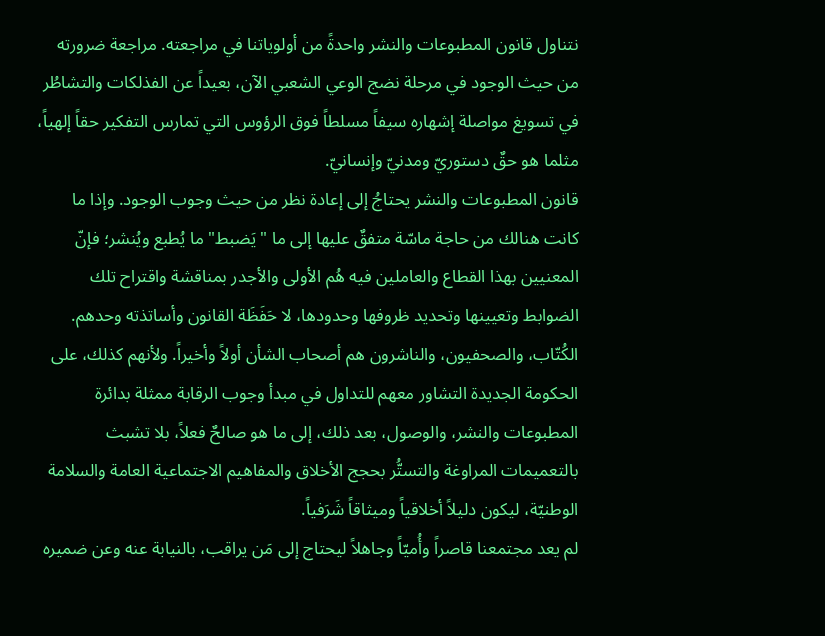نتناول قانون المطبوعات والنشر واحدةً من أولوياتنا في مراجعته. مراجعة ضرورته من حيث الوجود في مرحلة نضج الوعي الشعبي الآن، بعيداً عن الفذلكات والتشاطُر في تسويغ مواصلة إشهاره سيفاً مسلطاً فوق الرؤوس التي تمارس التفكير حقاً إلهياً، مثلما هو حقٌ دستوريّ ومدنيّ وإنسانيّ.
قانون المطبوعات والنشر يحتاجُ إلى إعادة نظر من حيث وجوب الوجود. وإذا ما كانت هنالك من حاجة ماسّة متفقٌ عليها إلى ما "يَضبط" ما يُطبع ويُنشر؛ فإنّ المعنيين بهذا القطاع والعاملين فيه هُم الأولى والأجدر بمناقشة واقتراح تلك الضوابط وتعيينها وتحديد ظروفها وحدودها، لا حَفَظَة القانون وأساتذته وحدهم.
الكُتّاب، والصحفيون، والناشرون هم أصحاب الشأن أولاً وأخيراً. ولأنهم كذلك، على الحكومة الجديدة التشاور معهم للتداول في مبدأ وجوب الرقابة ممثلة بدائرة المطبوعات والنشر، والوصول، بعد ذلك، إلى ما هو صالحٌ فعلاً، بلا تشبث بالتعميمات المراوغة والتستُّر بحجج الأخلاق والمفاهيم الاجتماعية العامة والسلامة الوطنيّة، ليكون دليلاً أخلاقياً وميثاقاً شَرَفياً.
لم يعد مجتمعنا قاصراً وأُميّاً وجاهلاً ليحتاج إلى مَن يراقب، بالنيابة عنه وعن ضميره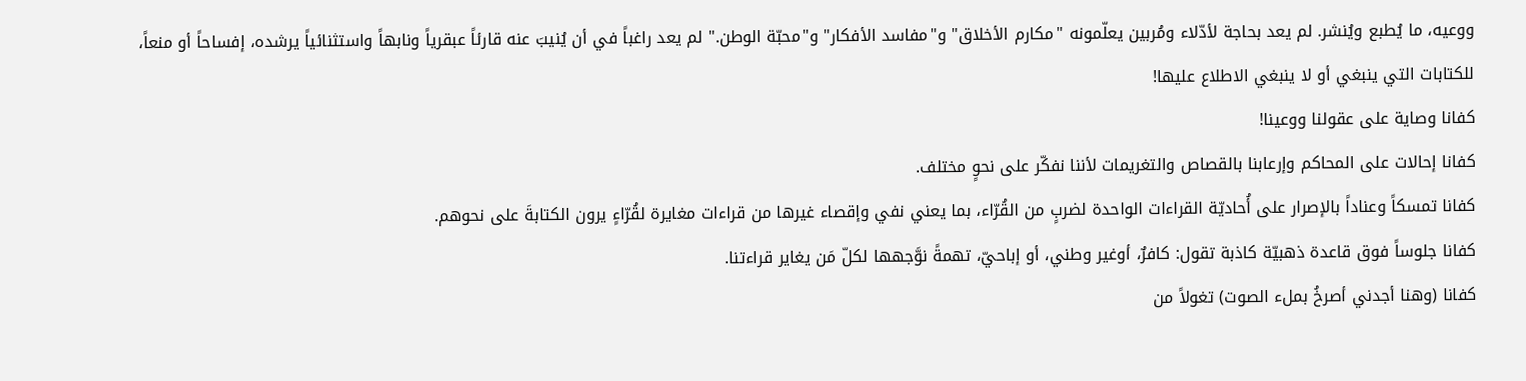ووعيه، ما يُطبع ويُنشر. لم يعد بحاجة لأدّلاء ومُربين يعلّمونه "مكارم الأخلاق" و"مفاسد الأفكار" و"محبّة الوطن." لم يعد راغباً في أن يُنيبَ عنه قارئاً عبقرياً ونابهاً واستثنائياً يرشده، إفساحاً أو منعاً، للكتابات التي ينبغي أو لا ينبغي الاطلاع عليها!
كفانا وصاية على عقولنا ووعينا!
كفانا إحالات على المحاكم وإرعابنا بالقصاص والتغريمات لأننا نفكّر على نحوٍ مختلف.
كفانا تمسكاً وعناداً بالإصرار على أُحاديّة القراءات الواحدة لضربٍ من القُرّاء، بما يعني نفي وإقصاء غيرها من قراءات مغايرة لقُرّاءٍ يرون الكتابةَ على نحوهم.
كفانا جلوساً فوق قاعدة ذهبيّة كاذبة تقول: كافرٌ، أوغير وطني، أو إباحيّ، تهمةً نوَّجهها لكلّ مَن يغاير قراءتنا.
كفانا (وهنا أجدني أصرخُ بملء الصوت) تغولاً من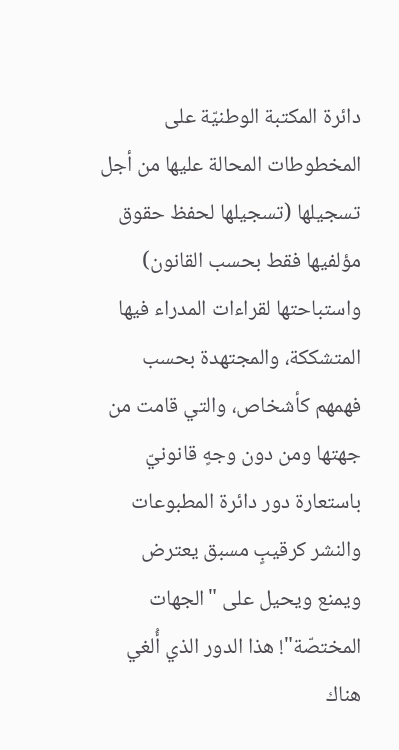دائرة المكتبة الوطنيّة على المخطوطات المحالة عليها من أجل تسجيلها (تسجيلها لحفظ حقوق مؤلفيها فقط بحسب القانون) واستباحتها لقراءات المدراء فيها المتشككة، والمجتهدة بحسب فهمهم كأشخاص، والتي قامت من جهتها ومن دون وجهٍ قانونيّ باستعارة دور دائرة المطبوعات والنشر كرقيبٍ مسبق يعترض ويمنع ويحيل على "الجهات المختصّة"! هذا الدور الذي أُلغي هناك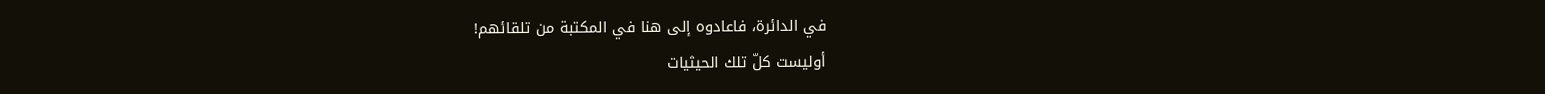في الدائرة، فاعادوه إلى هنا في المكتبة من تلقائهم!
أوليست كلّ تلك الحيثيات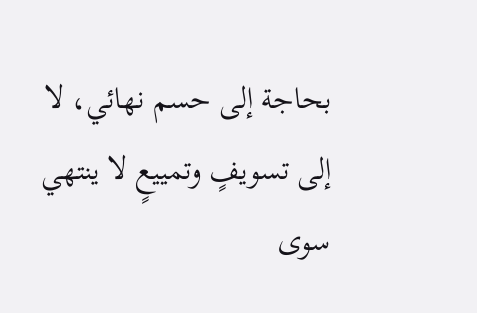بحاجة إلى حسم نهائي، لا إلى تسويفٍ وتمييعٍ لا ينتهي سوى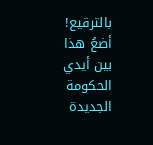بالترقيع!
أضعُ هذا بين أيدي الحكومة الجديدة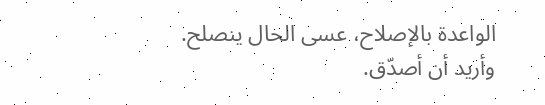الواعدة بالإصلاح، عسى الحال ينصلح.
وأريد أن أصدّق.